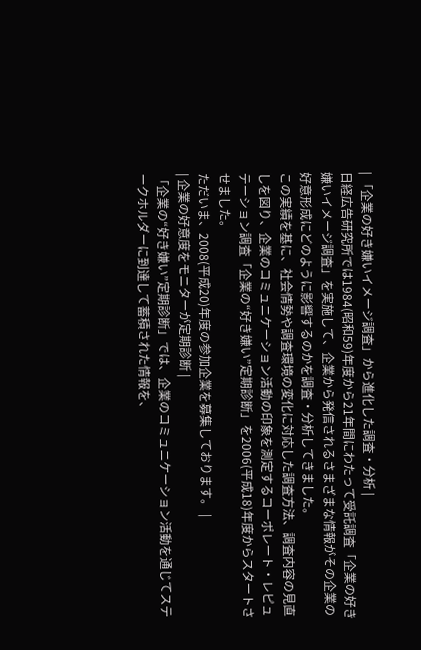| 「企業の好き嫌いイメージ調査」から進化した調査・分析 |
日経広告研究所では1984(昭和59)年度から21年間にわたって受託調査「企業の好き嫌いイメージ調査」を実施して、企業から発信されるさまざまな情報がその企業の好意形成にどのように影響するのかを調査・分析してきました。
この実績を基に、社会情勢や調査環境の変化に対応した調査方法、調査内容の見直しを図り、企業のコミュニケーション活動の印象を測定するコーポレート・レピュテーション調査「企業の“好き嫌い”定期診断」を2006(平成18)年度からスタートさせました。
ただいま、2008(平成20)年度の参加企業を募集しております。 |
| 企業の好意度をモニターが定期診断 |
「企業の“好き嫌い”定期診断」では、企業のコミュニケーション活動を通じてステークホルダーに到達して蓄積された情報を、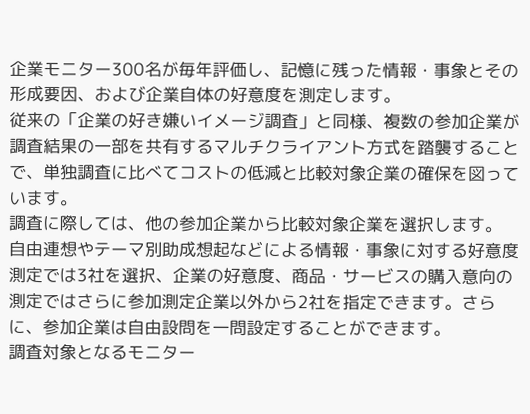企業モニター300名が毎年評価し、記憶に残った情報・事象とその形成要因、および企業自体の好意度を測定します。
従来の「企業の好き嫌いイメージ調査」と同様、複数の参加企業が調査結果の一部を共有するマルチクライアント方式を踏襲することで、単独調査に比べてコストの低減と比較対象企業の確保を図っています。
調査に際しては、他の参加企業から比較対象企業を選択します。 自由連想やテーマ別助成想起などによる情報・事象に対する好意度測定では3社を選択、企業の好意度、商品・サービスの購入意向の測定ではさらに参加測定企業以外から2社を指定できます。さらに、参加企業は自由設問を一問設定することができます。
調査対象となるモニター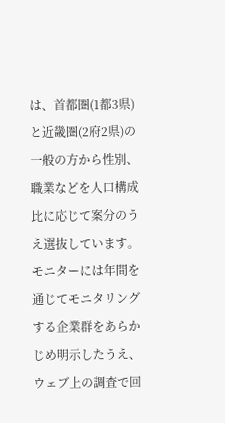は、首都圏(1都3県)と近畿圏(2府2県)の一般の方から性別、職業などを人口構成比に応じて案分のうえ選抜しています。モニターには年間を通じてモニタリングする企業群をあらかじめ明示したうえ、ウェブ上の調査で回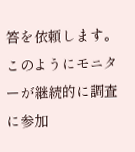答を依頼します。 このようにモニターが継続的に調査に参加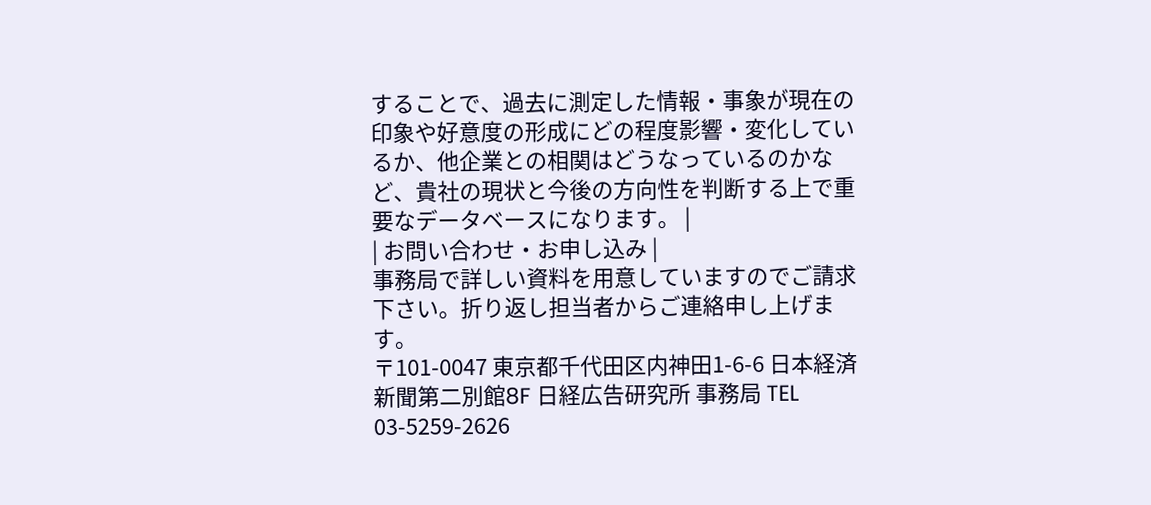することで、過去に測定した情報・事象が現在の印象や好意度の形成にどの程度影響・変化しているか、他企業との相関はどうなっているのかなど、貴社の現状と今後の方向性を判断する上で重要なデータベースになります。 |
| お問い合わせ・お申し込み |
事務局で詳しい資料を用意していますのでご請求下さい。折り返し担当者からご連絡申し上げます。
〒101-0047 東京都千代田区内神田1-6-6 日本経済新聞第二別館8F 日経広告研究所 事務局 TEL 03-5259-2626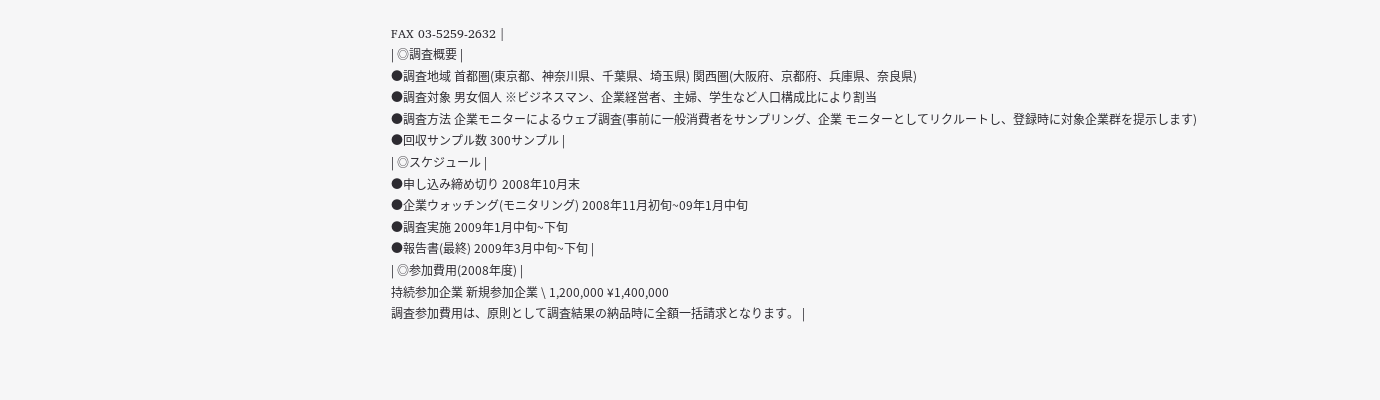FAX 03-5259-2632 |
| ◎調査概要 |
●調査地域 首都圏(東京都、神奈川県、千葉県、埼玉県) 関西圏(大阪府、京都府、兵庫県、奈良県)
●調査対象 男女個人 ※ビジネスマン、企業経営者、主婦、学生など人口構成比により割当
●調査方法 企業モニターによるウェブ調査(事前に一般消費者をサンプリング、企業 モニターとしてリクルートし、登録時に対象企業群を提示します)
●回収サンプル数 300サンプル |
| ◎スケジュール |
●申し込み締め切り 2008年10月末
●企業ウォッチング(モニタリング) 2008年11月初旬~09年1月中旬
●調査実施 2009年1月中旬~下旬
●報告書(最終) 2009年3月中旬~下旬 |
| ◎参加費用(2008年度) |
持続参加企業 新規参加企業 \ 1,200,000 ¥1,400,000
調査参加費用は、原則として調査結果の納品時に全額一括請求となります。 |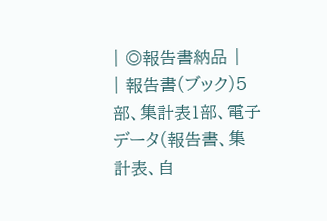| ◎報告書納品 |
| 報告書(ブック)5部、集計表1部、電子データ(報告書、集計表、自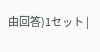由回答)1セット |